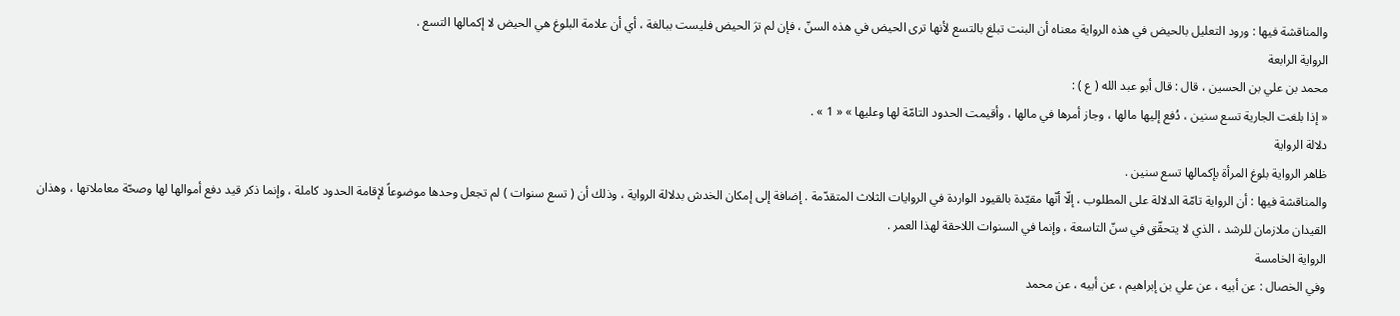والمناقشة فيها : ورود التعليل بالحيض في هذه الرواية معناه أن البنت تبلغ بالتسع لأنها ترى الحيض في هذه السنّ ، فإن لم ترَ الحيض فليست ببالغة ، أي أن علامة البلوغ هي الحيض لا إكمالها التسع .
الرواية الرابعة
محمد بن علي بن الحسين ، قال : قال أبو عبد الله ( ع ) :
« إذا بلغت الجارية تسع سنين ، دُفع إليها مالها ، وجاز أمرها في مالها ، وأقيمت الحدود التامّة لها وعليها » « 1 » .
دلالة الرواية
ظاهر الرواية بلوغ المرأة بإكمالها تسع سنين .
والمناقشة فيها : أن الرواية تامّة الدلالة على المطلوب ، إلّا أنّها مقيّدة بالقيود الواردة في الروايات الثلاث المتقدّمة . إضافة إلى إمكان الخدش بدلالة الرواية ، وذلك أن ( تسع سنوات ) لم تجعل وحدها موضوعاً لإقامة الحدود كاملة ، وإنما ذكر قيد دفع أموالها لها وصحّة معاملاتها ، وهذان القيدان ملازمان للرشد ، الذي لا يتحقّق في سنّ التاسعة ، وإنما في السنوات اللاحقة لهذا العمر .
الرواية الخامسة
وفي الخصال : عن أبيه ، عن علي بن إبراهيم ، عن أبيه ، عن محمد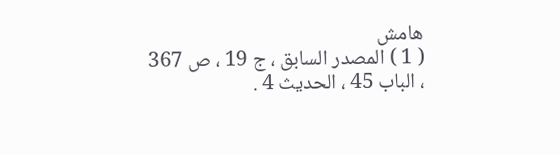هامش
( 1 ) المصدر السابق ، ج 19 ، ص 367 ، الباب 45 ، الحديث 4 .